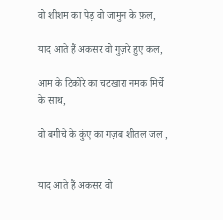वो शीशम का पेड़ वो जामुन के फ़ल,

याद आते हैं अकसर वो गुज़रे हुए कल,

आम के टिकोरे का चटखारा नमक मिर्चे के साथ,

वो बगीचे के कुंए का गज़ब शीतल जल ,


याद आते हैं अकसर वो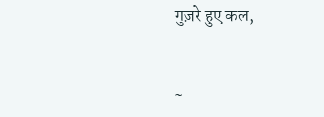गुज़रे हुए कल,


~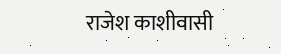राजेश काशीवासी